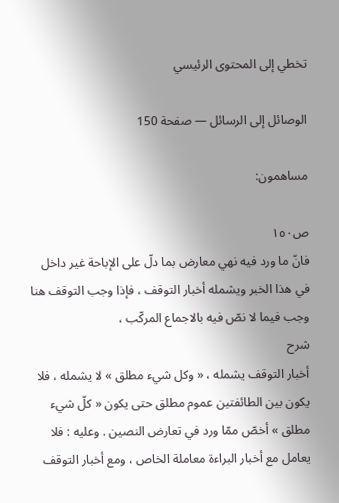تخطي إلى المحتوى الرئيسي

الوصائل إلى الرسائل — صفحة 150

مساهمون:

ص١٥٠
فانّ ما ورد فيه نهي معارض بما دلّ على الإباحة غير داخل في هذا الخبر ويشمله أخبار التوقف ، فإذا وجب التوقف هنا وجب فيما لا نصّ فيه بالاجماع المركّب ،
شرح
أخبار التوقف يشمله ، « وكل شيء مطلق » لا يشمله ، فلا يكون بين الطائفتين عموم مطلق حتى يكون « كلّ شيء مطلق » أخصّ ممّا ورد في تعارض النصين . وعليه : فلا يعامل مع أخبار البراءة معاملة الخاص ، ومع أخبار التوقف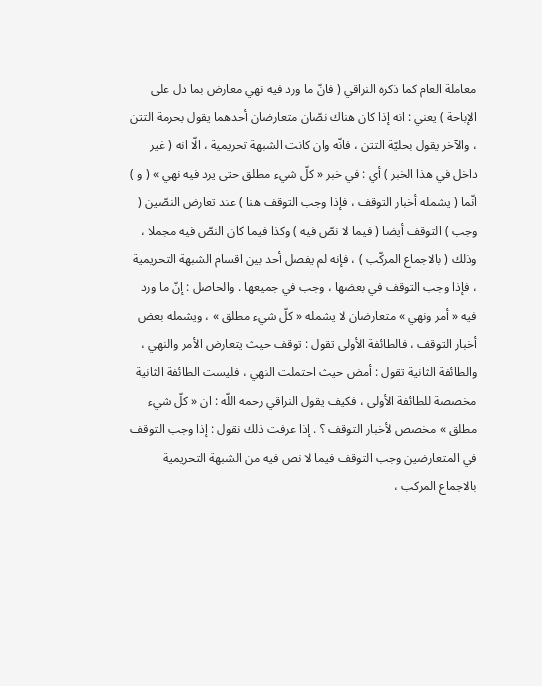معاملة العام كما ذكره النراقي ( فانّ ما ورد فيه نهي معارض بما دل على الإباحة ) يعني : انه إذا كان هناك نصّان متعارضان أحدهما يقول بحرمة التتن ، والآخر يقول بحليّة التتن ، فانّه وان كانت الشبهة تحريمية ، الّا انه ( غير داخل في هذا الخبر ) أي : في خبر « كلّ شيء مطلق حتى يرد فيه نهي » ( و ) انّما ( يشمله أخبار التوقف ، فإذا وجب التوقف هنا ) عند تعارض النصّين ( وجب ) التوقف أيضا ( فيما لا نصّ فيه ) وكذا فيما كان النصّ فيه مجملا ، وذلك ( بالاجماع المركّب ) ، فإنه لم يفصل أحد بين اقسام الشبهة التحريمية ، فإذا وجب التوقف في بعضها ، وجب في جميعها . والحاصل : إنّ ما ورد فيه « أمر ونهي » متعارضان لا يشمله « كلّ شيء مطلق » ، ويشمله بعض أخبار التوقف ، فالطائفة الأولى تقول : توقف حيث يتعارض الأمر والنهي ، والطائفة الثانية تقول : أمض حيث احتملت النهي ، فليست الطائفة الثانية مخصصة للطائفة الأولى ، فكيف يقول النراقي رحمه اللّه : ان « كلّ شيء مطلق » مخصص لأخبار التوقف ؟ . إذا عرفت ذلك نقول : إذا وجب التوقف في المتعارضين وجب التوقف فيما لا نص فيه من الشبهة التحريمية بالاجماع المركب ،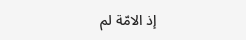إذ الامّة لم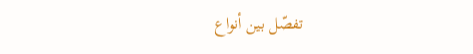تفصّل بين أنواع